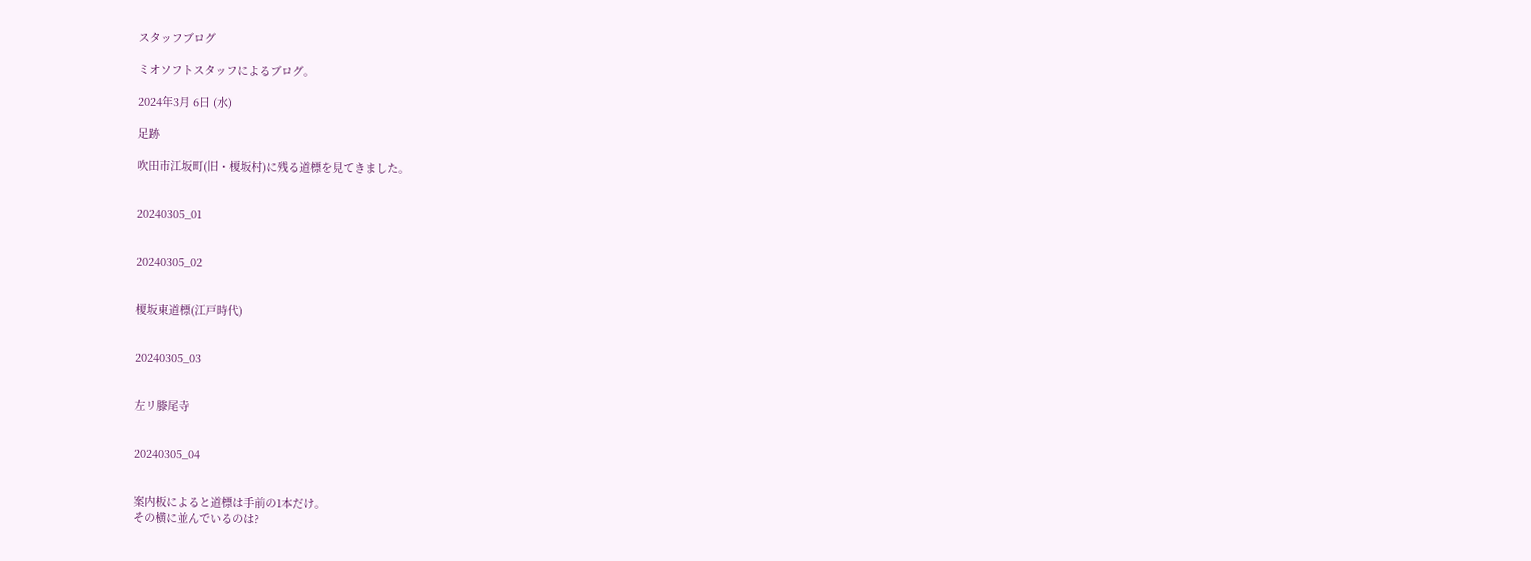スタッフブログ

ミオソフトスタッフによるブログ。

2024年3月 6日 (水)

足跡

吹田市江坂町(旧・榎坂村)に残る道標を見てきました。


20240305_01


20240305_02


榎坂東道標(江戸時代)


20240305_03


左リ滕尾寺


20240305_04


案内板によると道標は手前の1本だけ。
その横に並んでいるのは?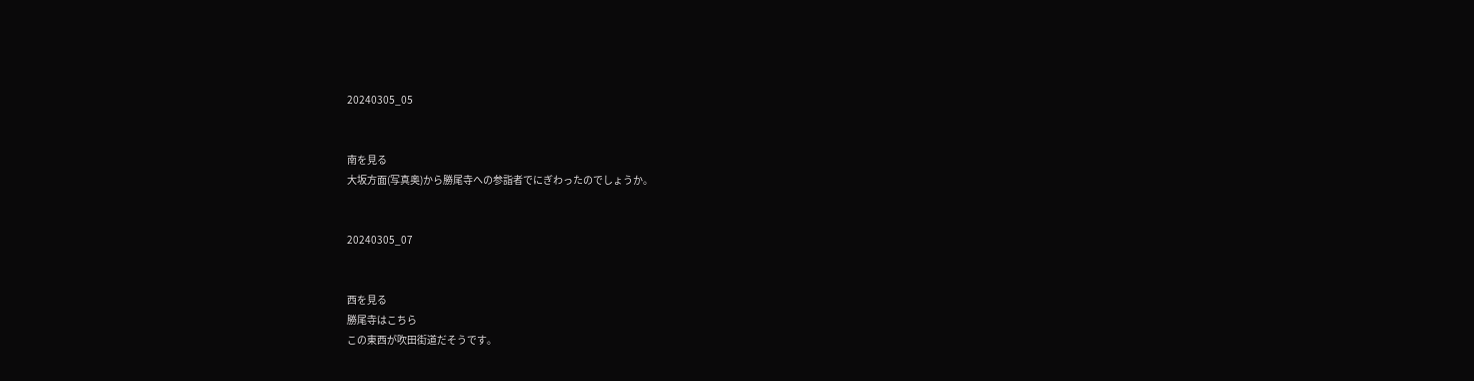20240305_05


南を見る
大坂方面(写真奥)から勝尾寺への参詣者でにぎわったのでしょうか。


20240305_07


西を見る
勝尾寺はこちら
この東西が吹田街道だそうです。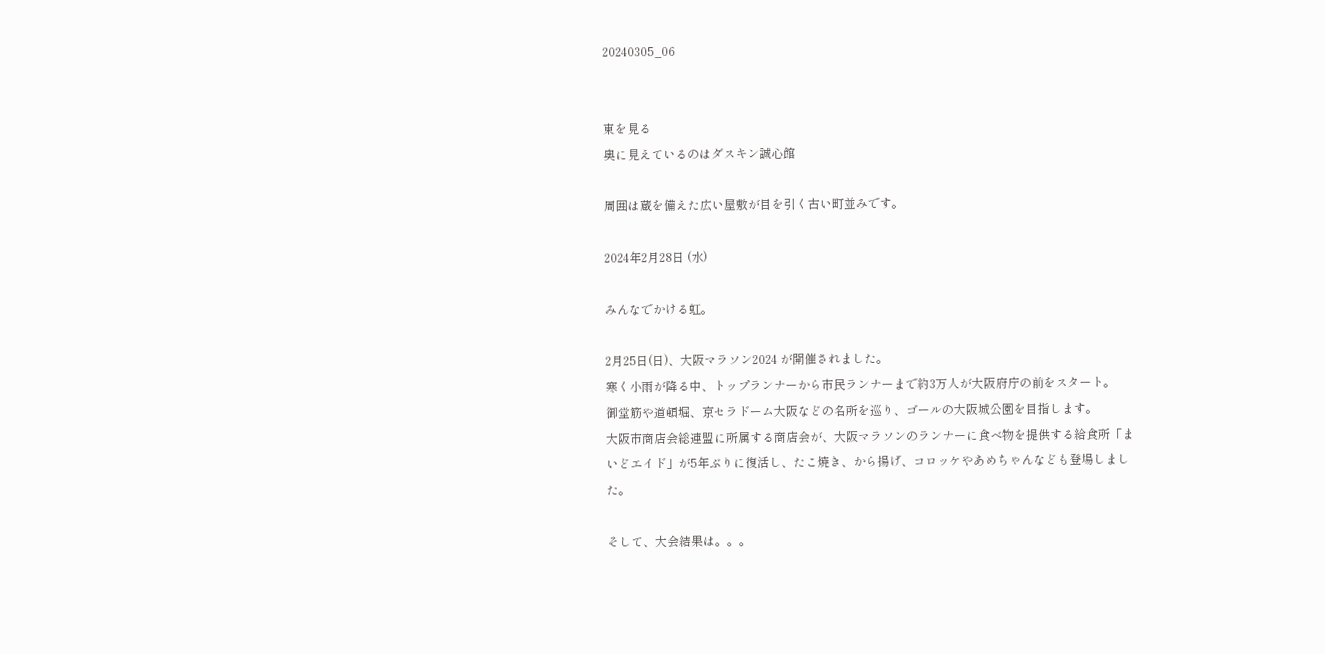20240305_06


東を見る
奥に見えているのはダスキン誠心館

周囲は蔵を備えた広い屋敷が目を引く古い町並みです。

2024年2月28日 (水)

みんなでかける虹。

2月25日(日)、大阪マラソン2024 が開催されました。
寒く小雨が降る中、トップランナーから市民ランナーまで約3万人が大阪府庁の前をスタート。
御堂筋や道頓堀、京セラドーム大阪などの名所を巡り、ゴールの大阪城公園を目指します。
大阪市商店会総連盟に所属する商店会が、大阪マラソンのランナーに食べ物を提供する給食所「まいどエイド」が5年ぶりに復活し、たこ焼き、から揚げ、コロッケやあめちゃんなども登場しました。

そして、大会結果は。。。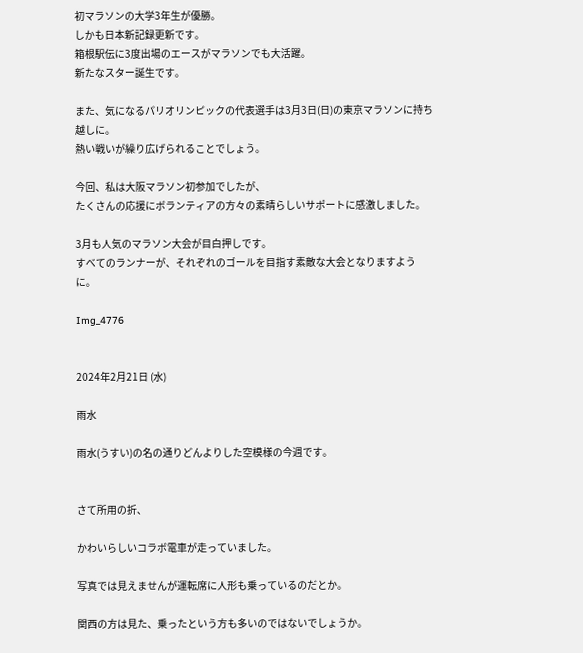初マラソンの大学3年生が優勝。
しかも日本新記録更新です。
箱根駅伝に3度出場のエースがマラソンでも大活躍。
新たなスター誕生です。

また、気になるパリオリンピックの代表選手は3月3日(日)の東京マラソンに持ち越しに。
熱い戦いが繰り広げられることでしょう。

今回、私は大阪マラソン初参加でしたが、
たくさんの応援にボランティアの方々の素晴らしいサポートに感激しました。

3月も人気のマラソン大会が目白押しです。
すべてのランナーが、それぞれのゴールを目指す素敵な大会となりますように。

Img_4776


2024年2月21日 (水)

雨水

雨水(うすい)の名の通りどんよりした空模様の今週です。


さて所用の折、

かわいらしいコラボ電車が走っていました。

写真では見えませんが運転席に人形も乗っているのだとか。

関西の方は見た、乗ったという方も多いのではないでしょうか。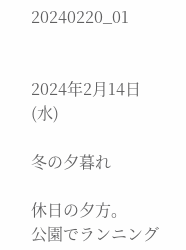20240220_01


2024年2月14日 (水)

冬の夕暮れ

休日の夕方。
公園でランニング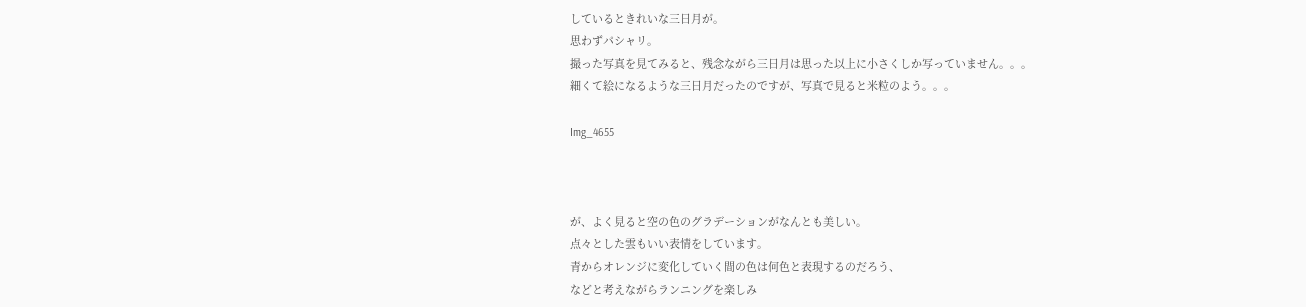しているときれいな三日月が。
思わずパシャリ。
撮った写真を見てみると、残念ながら三日月は思った以上に小さくしか写っていません。。。
細くて絵になるような三日月だったのですが、写真で見ると米粒のよう。。。

Img_4655



が、よく見ると空の色のグラデーションがなんとも美しい。
点々とした雲もいい表情をしています。
青からオレンジに変化していく間の色は何色と表現するのだろう、
などと考えながらランニングを楽しみ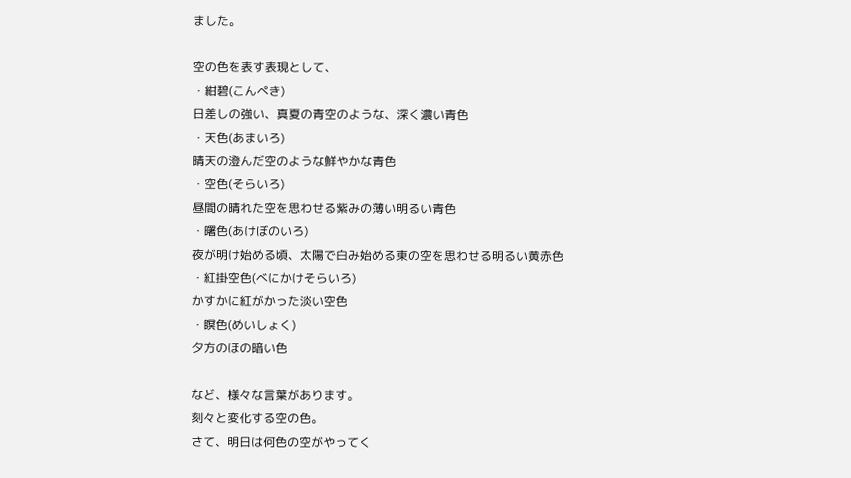ました。

空の色を表す表現として、
・紺碧(こんぺき)
日差しの強い、真夏の青空のような、深く濃い青色
・天色(あまいろ)
晴天の澄んだ空のような鮮やかな青色
・空色(そらいろ)
昼間の晴れた空を思わせる紫みの薄い明るい青色
・曙色(あけぼのいろ)
夜が明け始める頃、太陽で白み始める東の空を思わせる明るい黄赤色
・紅掛空色(べにかけそらいろ)
かすかに紅がかった淡い空色
・瞑色(めいしょく)
夕方のほの暗い色

など、様々な言葉があります。
刻々と変化する空の色。
さて、明日は何色の空がやってく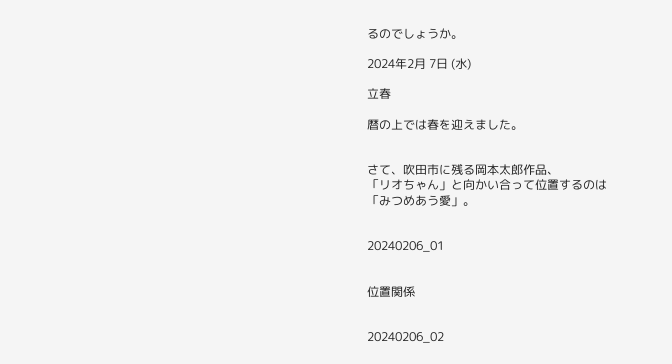るのでしょうか。

2024年2月 7日 (水)

立春

暦の上では春を迎えました。


さて、吹田市に残る岡本太郎作品、
「リオちゃん」と向かい合って位置するのは
「みつめあう愛」。


20240206_01


位置関係


20240206_02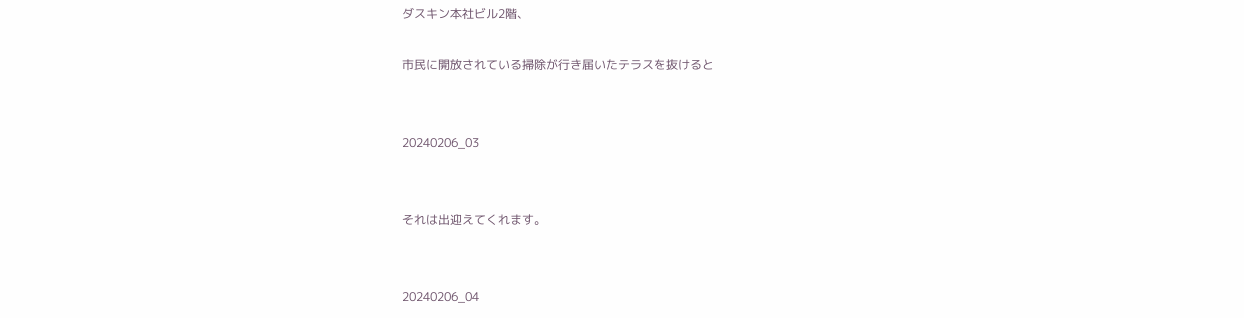ダスキン本社ビル2階、

市民に開放されている掃除が行き届いたテラスを抜けると


20240206_03


それは出迎えてくれます。


20240206_04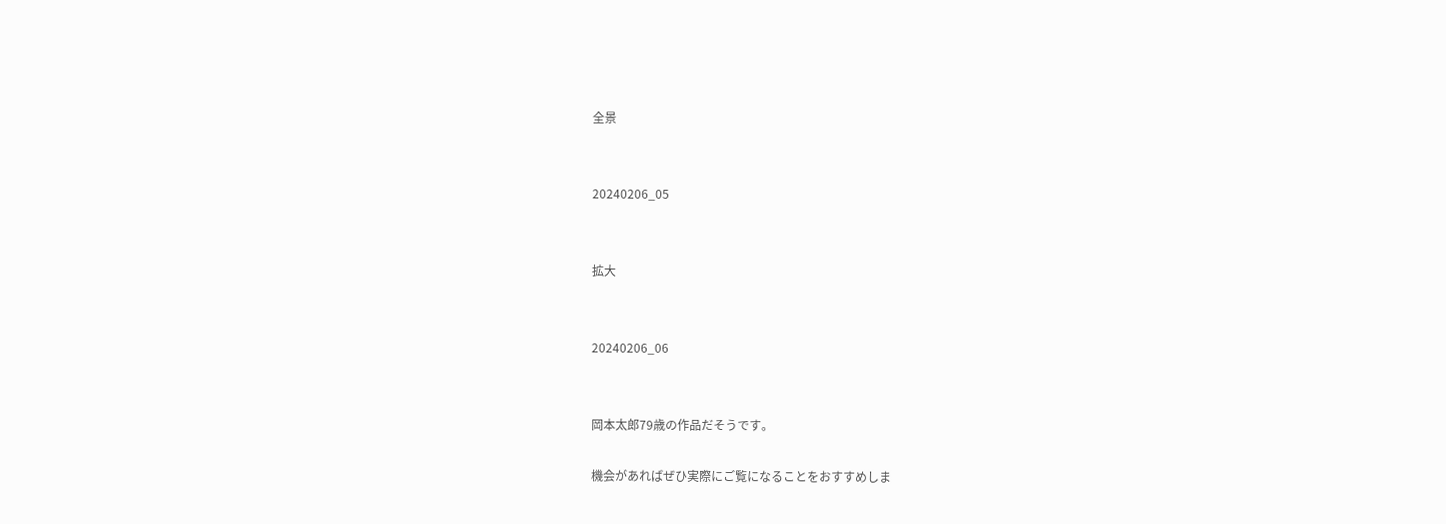全景


20240206_05


拡大


20240206_06


岡本太郎79歳の作品だそうです。

機会があればぜひ実際にご覧になることをおすすめしま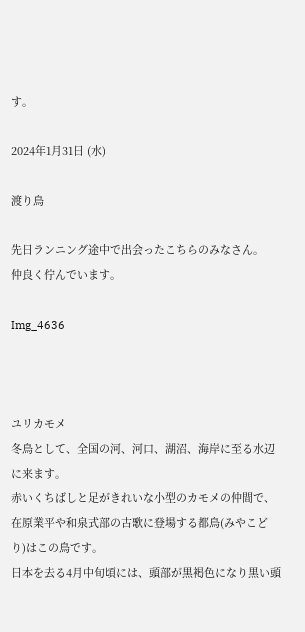す。

2024年1月31日 (水)

渡り鳥

先日ランニング途中で出会ったこちらのみなさん。
仲良く佇んでいます。

Img_4636



ユリカモメ
冬鳥として、全国の河、河口、湖沼、海岸に至る水辺に来ます。
赤いくちばしと足がきれいな小型のカモメの仲間で、在原業平や和泉式部の古歌に登場する都鳥(みやこどり)はこの鳥です。
日本を去る4月中旬頃には、頭部が黒褐色になり黒い頭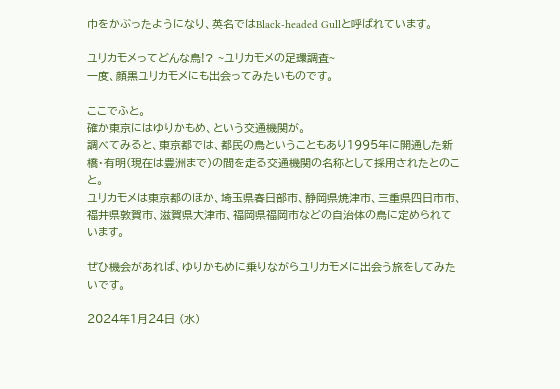巾をかぶったようになり、英名ではBlack-headed Gullと呼ばれています。

ユリカモメってどんな鳥!? ~ユリカモメの足環調査~
一度、顔黒ユリカモメにも出会ってみたいものです。

ここでふと。
確か東京にはゆりかもめ、という交通機関が。
調べてみると、東京都では、都民の鳥ということもあり1995年に開通した新橋・有明(現在は豊洲まで)の間を走る交通機関の名称として採用されたとのこと。
ユリカモメは東京都のほか、埼玉県春日部市、静岡県焼津市、三重県四日市市、福井県敦賀市、滋賀県大津市、福岡県福岡市などの自治体の鳥に定められています。

ぜひ機会があれば、ゆりかもめに乗りながらユリカモメに出会う旅をしてみたいです。

2024年1月24日 (水)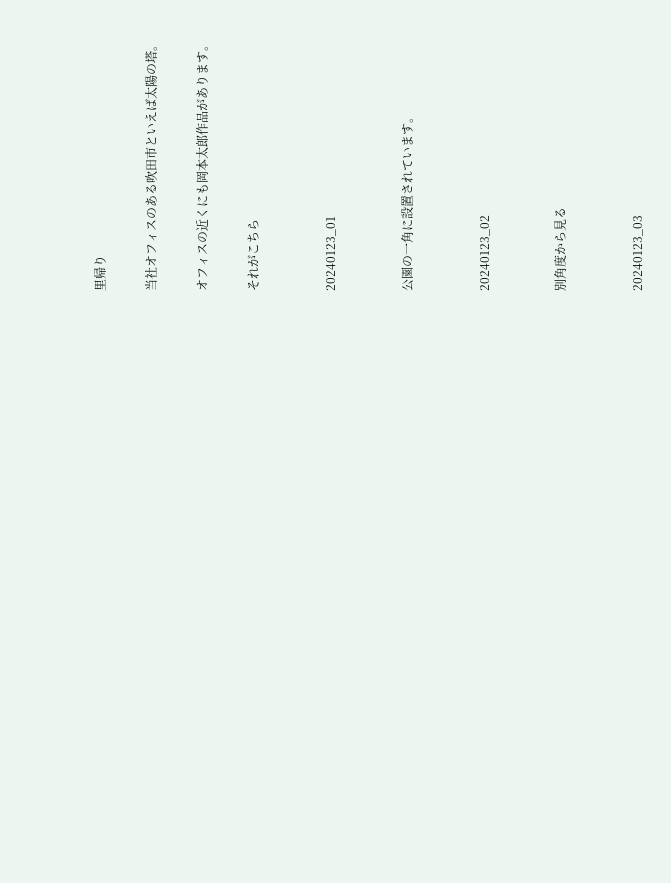里帰り

当社オフィスのある吹田市といえば太陽の塔。

オフィスの近くにも岡本太郎作品があります。

それがこちら


20240123_01


公園の一角に設置されています。


20240123_02


別角度から見る


20240123_03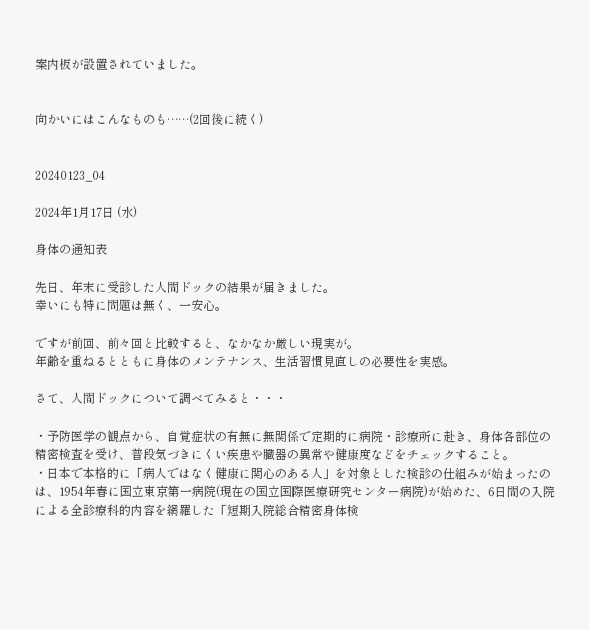案内板が設置されていました。


向かいにはこんなものも……(2回後に続く)


20240123_04

2024年1月17日 (水)

身体の通知表

先日、年末に受診した人間ドックの結果が届きました。
幸いにも特に問題は無く、一安心。

ですが前回、前々回と比較すると、なかなか厳しい現実が。
年齢を重ねるとともに身体のメンテナンス、生活習慣見直しの必要性を実感。

さて、人間ドックについて調べてみると・・・

・予防医学の観点から、自覚症状の有無に無関係で定期的に病院・診療所に赴き、身体各部位の精密検査を受け、普段気づきにくい疾患や臓器の異常や健康度などをチェックすること。
・日本で本格的に「病人ではなく健康に関心のある人」を対象とした検診の仕組みが始まったのは、1954年春に国立東京第一病院(現在の国立国際医療研究センター病院)が始めた、6日間の入院による全診療科的内容を網羅した「短期入院総合精密身体検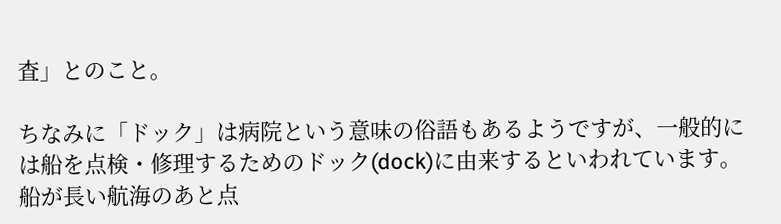査」とのこと。

ちなみに「ドック」は病院という意味の俗語もあるようですが、一般的には船を点検・修理するためのドック(dock)に由来するといわれています。
船が長い航海のあと点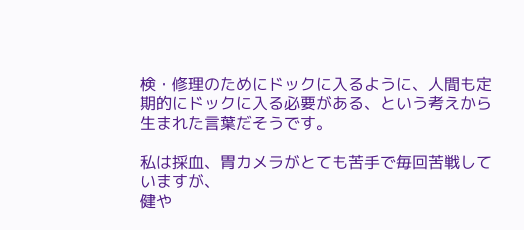検・修理のためにドックに入るように、人間も定期的にドックに入る必要がある、という考えから生まれた言葉だそうです。

私は採血、胃カメラがとても苦手で毎回苦戦していますが、
健や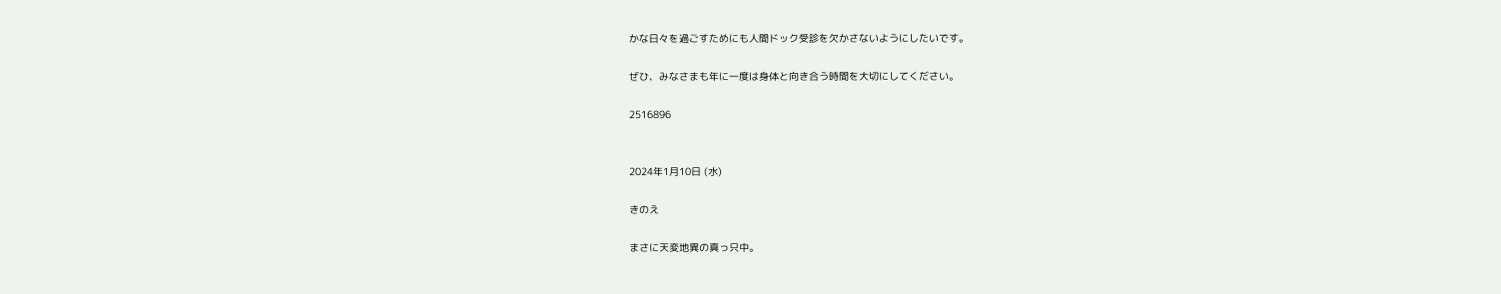かな日々を過ごすためにも人間ドック受診を欠かさないようにしたいです。

ぜひ、みなさまも年に一度は身体と向き合う時間を大切にしてください。

2516896


2024年1月10日 (水)

きのえ

まさに天変地異の真っ只中。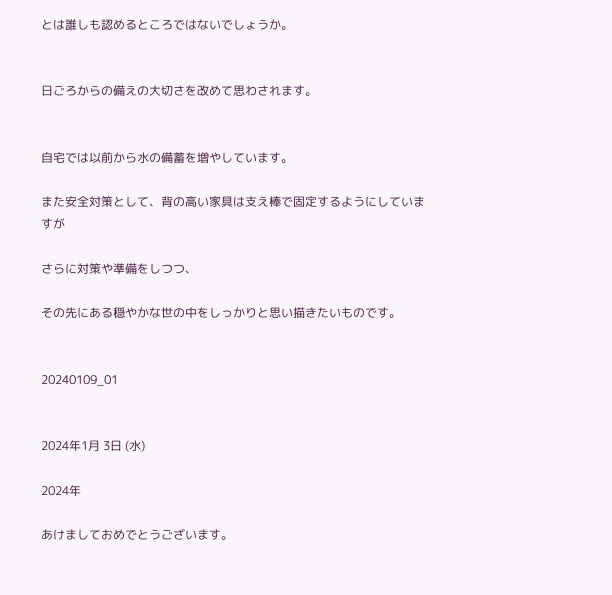とは誰しも認めるところではないでしょうか。


日ごろからの備えの大切さを改めて思わされます。


自宅では以前から水の備蓄を増やしています。

また安全対策として、背の高い家具は支え棒で固定するようにしていますが

さらに対策や準備をしつつ、

その先にある穏やかな世の中をしっかりと思い描きたいものです。


20240109_01


2024年1月 3日 (水)

2024年

あけましておめでとうございます。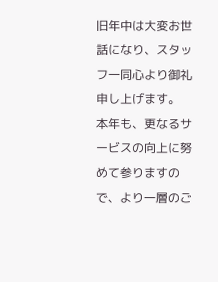旧年中は大変お世話になり、スタッフ一同心より御礼申し上げます。
本年も、更なるサービスの向上に努めて参りますので、より一層のご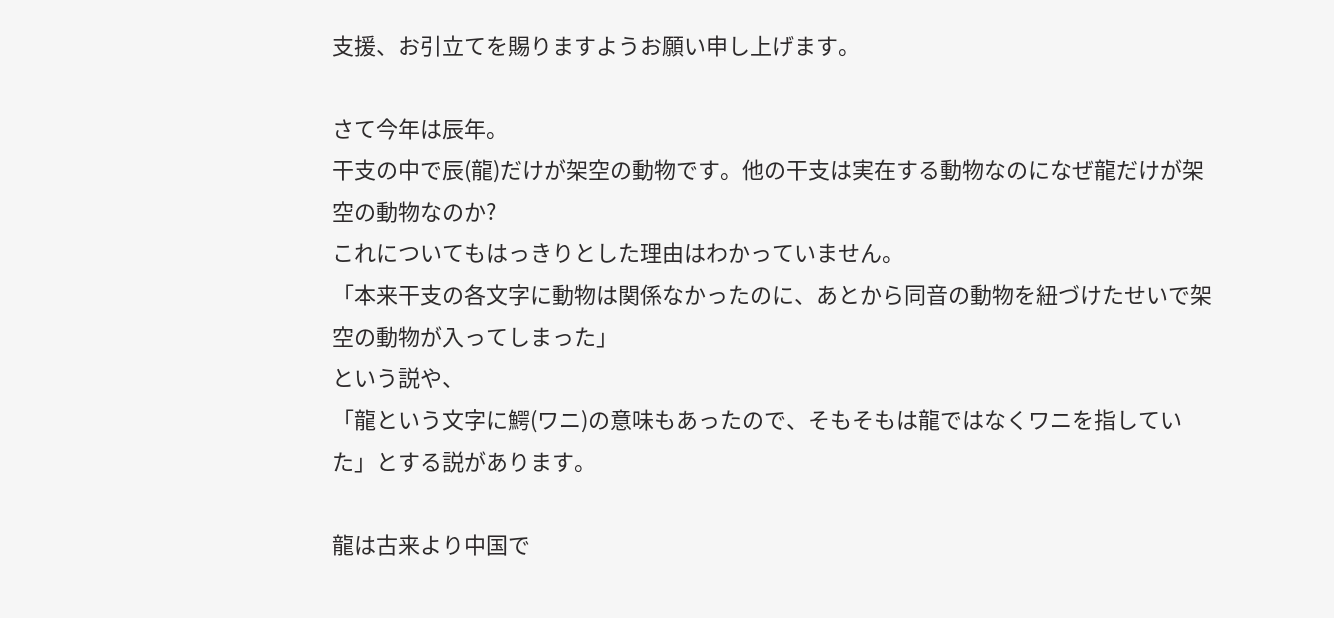支援、お引立てを賜りますようお願い申し上げます。

さて今年は辰年。
干支の中で辰(龍)だけが架空の動物です。他の干支は実在する動物なのになぜ龍だけが架空の動物なのか?
これについてもはっきりとした理由はわかっていません。
「本来干支の各文字に動物は関係なかったのに、あとから同音の動物を紐づけたせいで架空の動物が入ってしまった」
という説や、
「龍という文字に鰐(ワニ)の意味もあったので、そもそもは龍ではなくワニを指していた」とする説があります。

龍は古来より中国で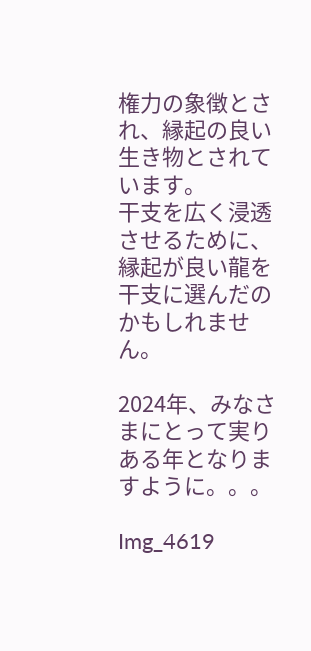権力の象徴とされ、縁起の良い生き物とされています。
干支を広く浸透させるために、縁起が良い龍を干支に選んだのかもしれません。

2024年、みなさまにとって実りある年となりますように。。。

Img_4619